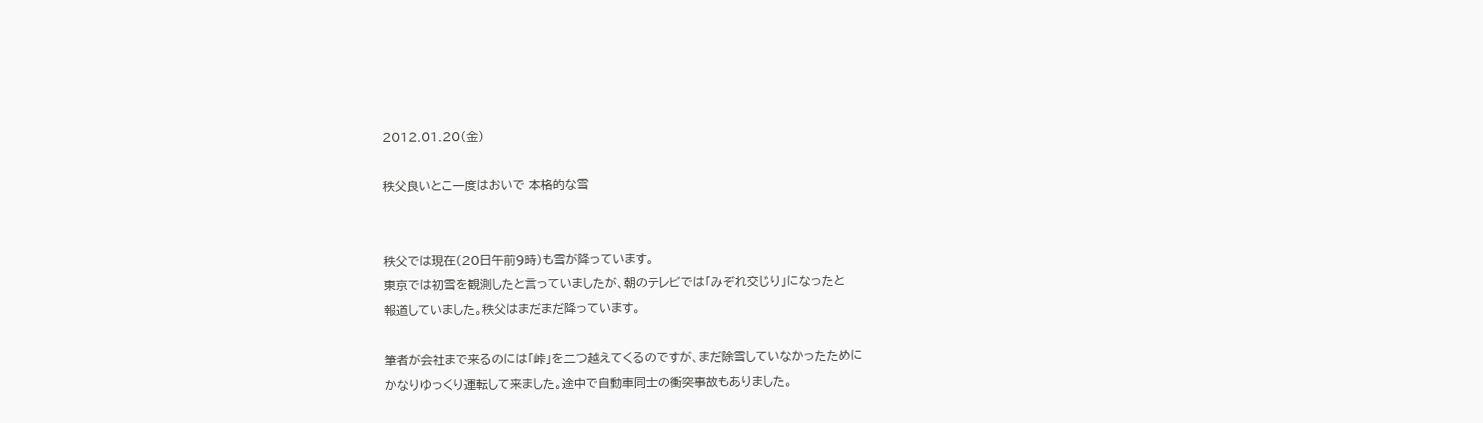2012.01.20(金)

秩父良いとこ一度はおいで 本格的な雪


秩父では現在(20日午前9時)も雪が降っています。
東京では初雪を観測したと言っていましたが、朝のテレビでは「みぞれ交じり」になったと
報道していました。秩父はまだまだ降っています。

筆者が会社まで来るのには「峠」を二つ越えてくるのですが、まだ除雪していなかったために
かなりゆっくり運転して来ました。途中で自動車同士の衝突事故もありました。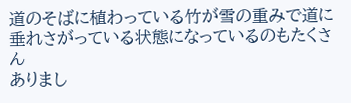道のそばに植わっている竹が雪の重みで道に垂れさがっている状態になっているのもたくさん
ありまし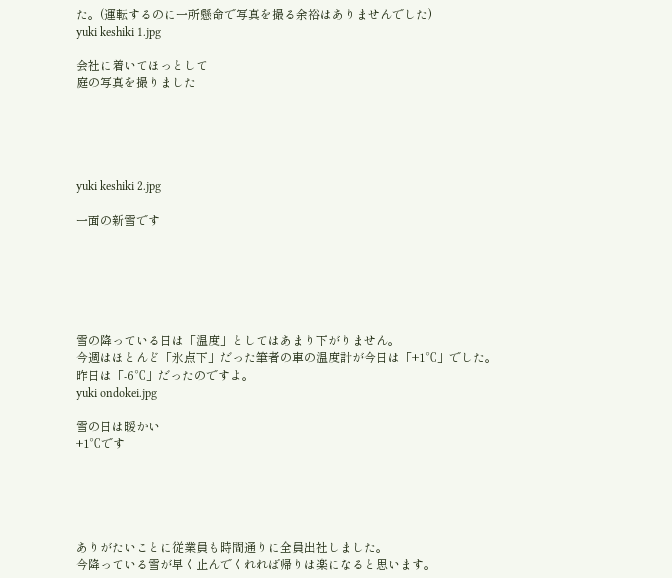た。(運転するのに一所懸命で写真を撮る余裕はありませんでした)
yuki keshiki 1.jpg

会社に着いてほっとして
庭の写真を撮りました





yuki keshiki 2.jpg

一面の新雪です






雪の降っている日は「温度」としてはあまり下がりません。
今週はほとんど「氷点下」だった筆者の車の温度計が今日は「+1℃」でした。
昨日は「-6℃」だったのですよ。
yuki ondokei.jpg

雪の日は暖かい
+1℃です





ありがたいことに従業員も時間通りに全員出社しました。
今降っている雪が早く止んでくれれば帰りは楽になると思います。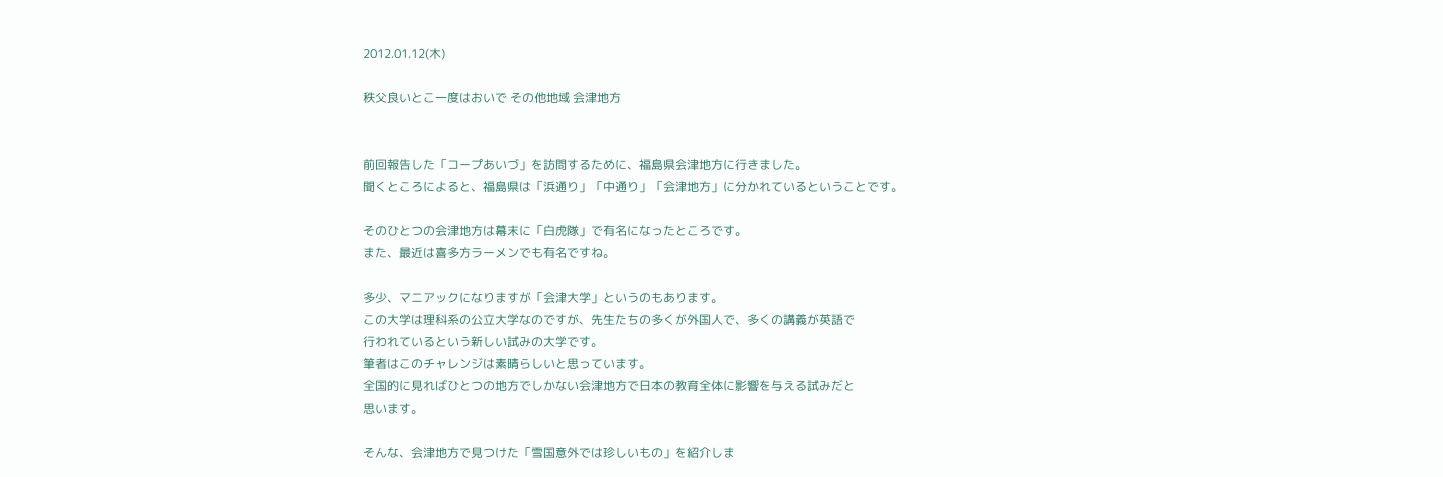2012.01.12(木)

秩父良いとこ一度はおいで その他地域 会津地方


前回報告した「コープあいづ」を訪問するために、福島県会津地方に行きました。
聞くところによると、福島県は「浜通り」「中通り」「会津地方」に分かれているということです。

そのひとつの会津地方は幕末に「白虎隊」で有名になったところです。
また、最近は喜多方ラーメンでも有名ですね。

多少、マニアックになりますが「会津大学」というのもあります。
この大学は理科系の公立大学なのですが、先生たちの多くが外国人で、多くの講義が英語で
行われているという新しい試みの大学です。
筆者はこのチャレンジは素晴らしいと思っています。
全国的に見ればひとつの地方でしかない会津地方で日本の教育全体に影響を与える試みだと
思います。

そんな、会津地方で見つけた「雪国意外では珍しいもの」を紹介しま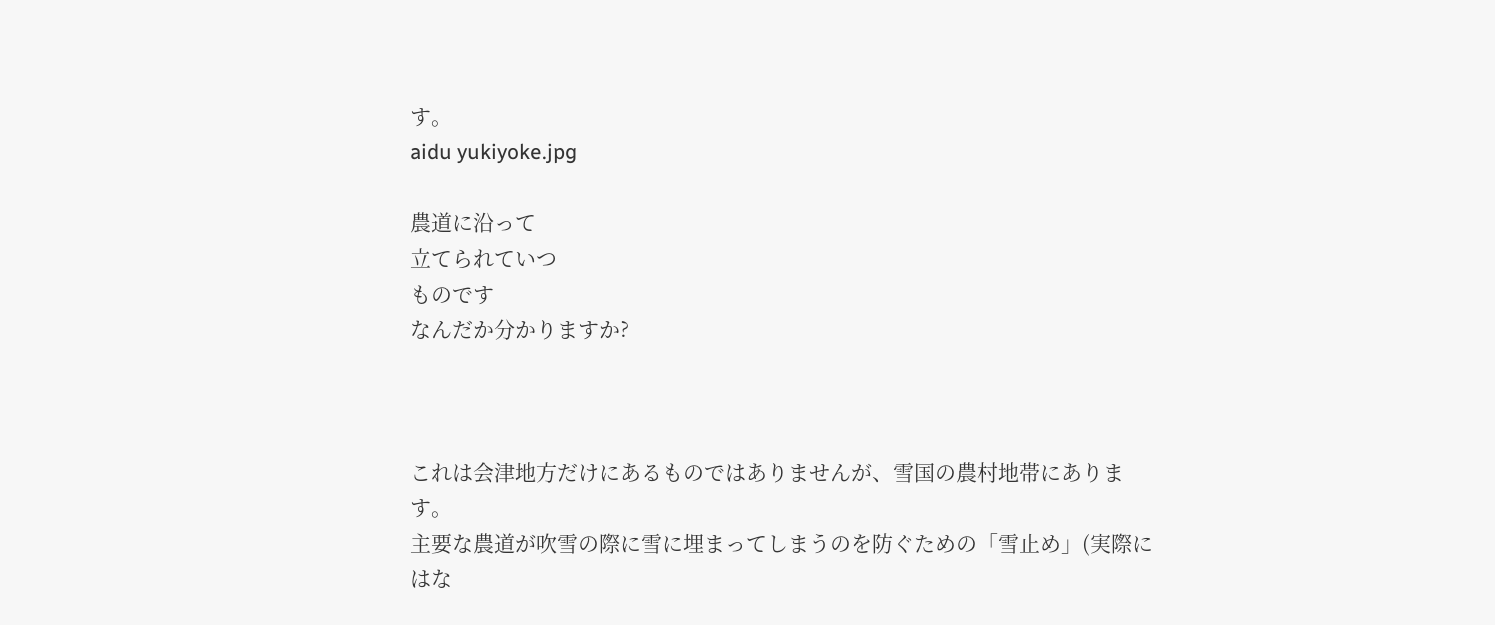す。
aidu yukiyoke.jpg

農道に沿って
立てられていつ
ものです
なんだか分かりますか?



これは会津地方だけにあるものではありませんが、雪国の農村地帯にあります。
主要な農道が吹雪の際に雪に埋まってしまうのを防ぐための「雪止め」(実際にはな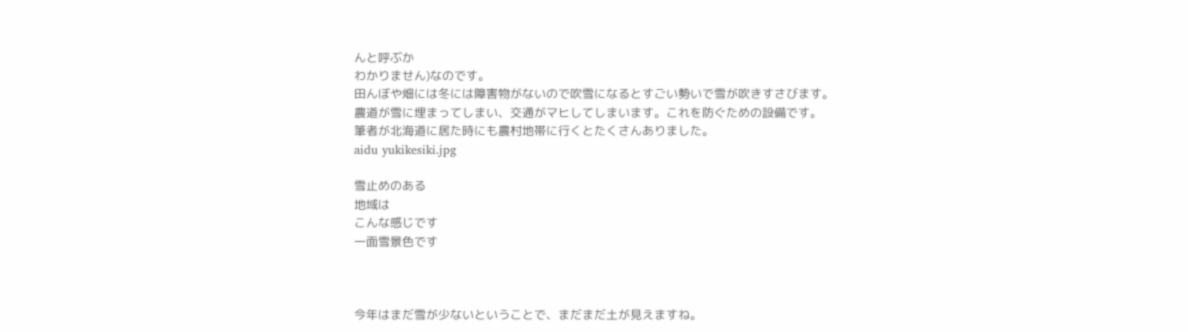んと呼ぶか
わかりません)なのです。
田んぼや畑には冬には障害物がないので吹雪になるとすごい勢いで雪が吹きすさびます。
農道が雪に埋まってしまい、交通がマヒしてしまいます。これを防ぐための設備です。
筆者が北海道に居た時にも農村地帯に行くとたくさんありました。
aidu yukikesiki.jpg

雪止めのある
地域は
こんな感じです
一面雪景色です



今年はまだ雪が少ないということで、まだまだ土が見えますね。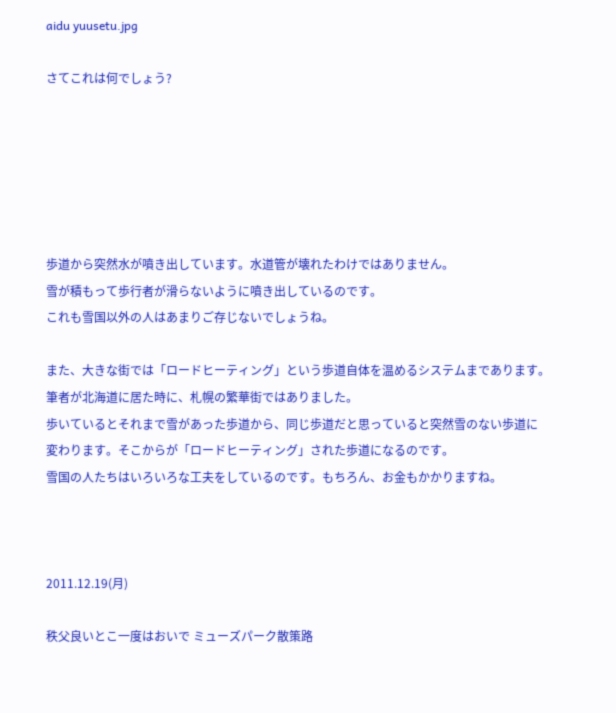aidu yuusetu.jpg

さてこれは何でしょう?






歩道から突然水が噴き出しています。水道管が壊れたわけではありません。
雪が積もって歩行者が滑らないように噴き出しているのです。
これも雪国以外の人はあまりご存じないでしょうね。

また、大きな街では「ロードヒーティング」という歩道自体を温めるシステムまであります。
筆者が北海道に居た時に、札幌の繁華街ではありました。
歩いているとそれまで雪があった歩道から、同じ歩道だと思っていると突然雪のない歩道に
変わります。そこからが「ロードヒーティング」された歩道になるのです。
雪国の人たちはいろいろな工夫をしているのです。もちろん、お金もかかりますね。



2011.12.19(月)

秩父良いとこ一度はおいで ミューズパーク散策路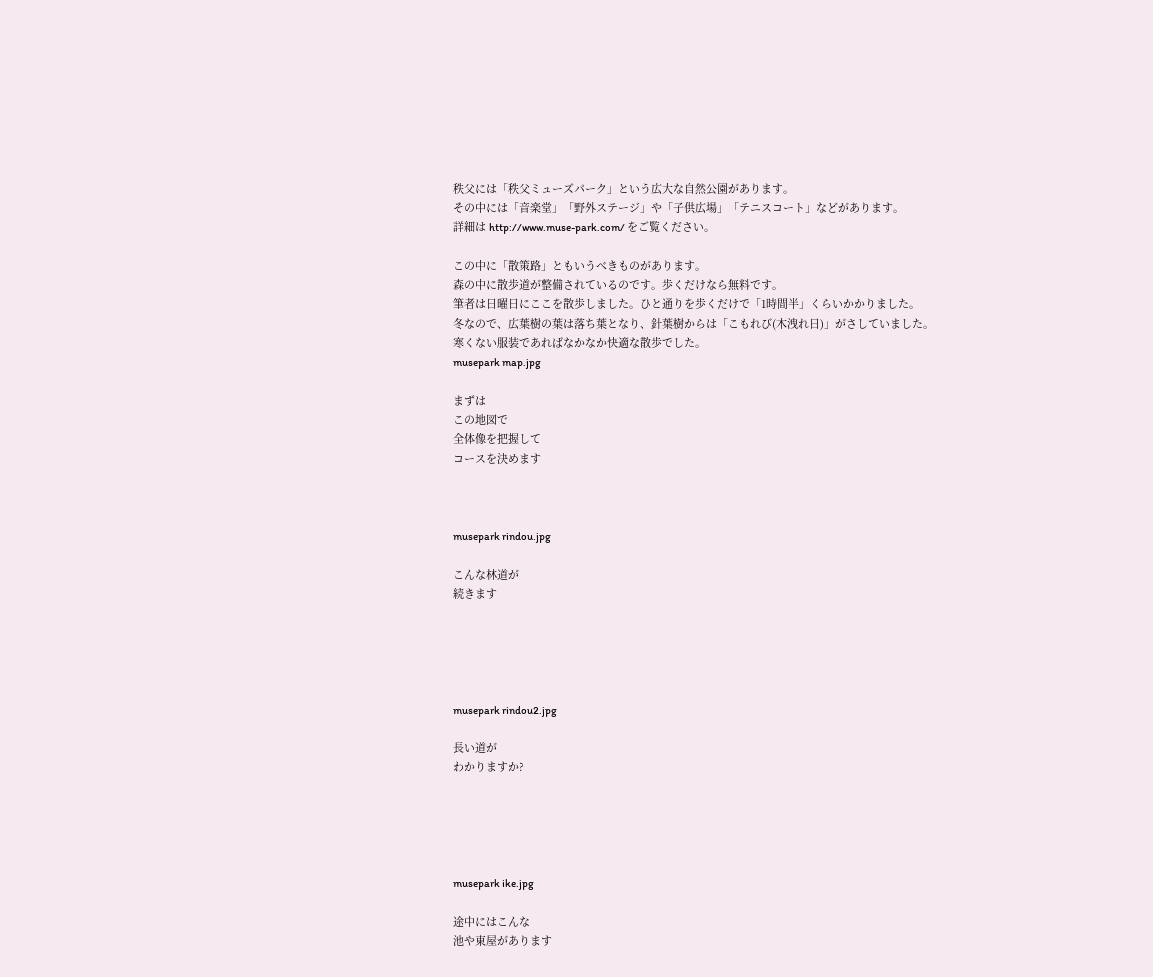秩父には「秩父ミューズパーク」という広大な自然公園があります。
その中には「音楽堂」「野外ステージ」や「子供広場」「テニスコート」などがあります。
詳細は http://www.muse-park.com/ をご覧ください。

この中に「散策路」ともいうべきものがあります。
森の中に散歩道が整備されているのです。歩くだけなら無料です。
筆者は日曜日にここを散歩しました。ひと通りを歩くだけで「1時間半」くらいかかりました。
冬なので、広葉樹の葉は落ち葉となり、針葉樹からは「こもれび(木洩れ日)」がさしていました。
寒くない服装であればなかなか快適な散歩でした。
musepark map.jpg

まずは
この地図で
全体像を把握して
コースを決めます



musepark rindou.jpg

こんな林道が
続きます





musepark rindou2.jpg

長い道が
わかりますか?





musepark ike.jpg

途中にはこんな
池や東屋があります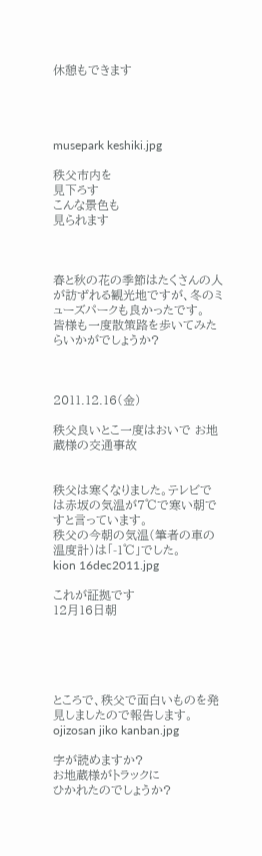休憩もできます




musepark keshiki.jpg

秩父市内を
見下ろす
こんな景色も
見られます



春と秋の花の季節はたくさんの人が訪ずれる観光地ですが、冬のミューズパークも良かったです。
皆様も一度散策路を歩いてみたらいかがでしょうか?



2011.12.16(金)

秩父良いとこ一度はおいで お地蔵様の交通事故


秩父は寒くなりました。テレビでは赤坂の気温が7℃で寒い朝ですと言っています。
秩父の今朝の気温(筆者の車の温度計)は「-1℃」でした。
kion 16dec2011.jpg

これが証拠です
12月16日朝





ところで、秩父で面白いものを発見しましたので報告します。
ojizosan jiko kanban.jpg

字が読めますか?
お地蔵様がトラックに
ひかれたのでしょうか?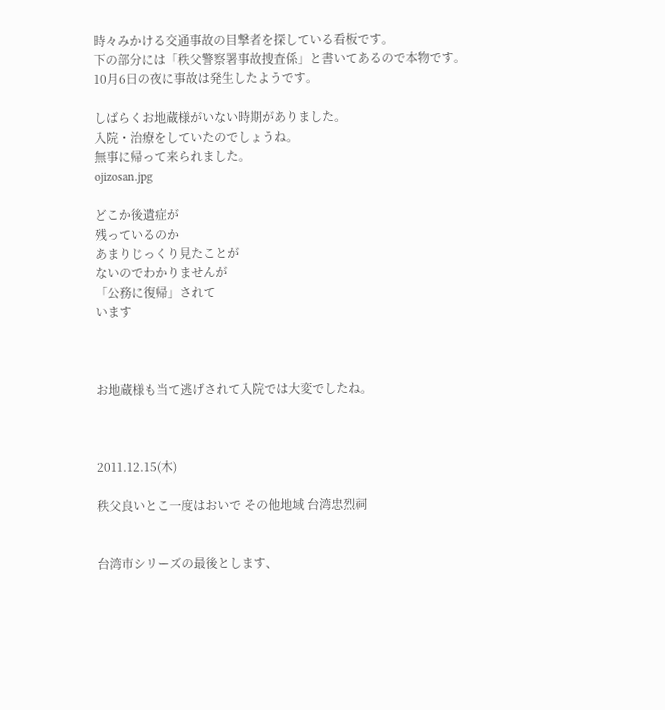時々みかける交通事故の目撃者を探している看板です。
下の部分には「秩父警察署事故捜査係」と書いてあるので本物です。
10月6日の夜に事故は発生したようです。

しばらくお地蔵様がいない時期がありました。
入院・治療をしていたのでしょうね。
無事に帰って来られました。
ojizosan.jpg

どこか後遺症が
残っているのか
あまりじっくり見たことが
ないのでわかりませんが
「公務に復帰」されて
います



お地蔵様も当て逃げされて入院では大変でしたね。



2011.12.15(木)

秩父良いとこ一度はおいで その他地域 台湾忠烈祠


台湾市シリーズの最後とします、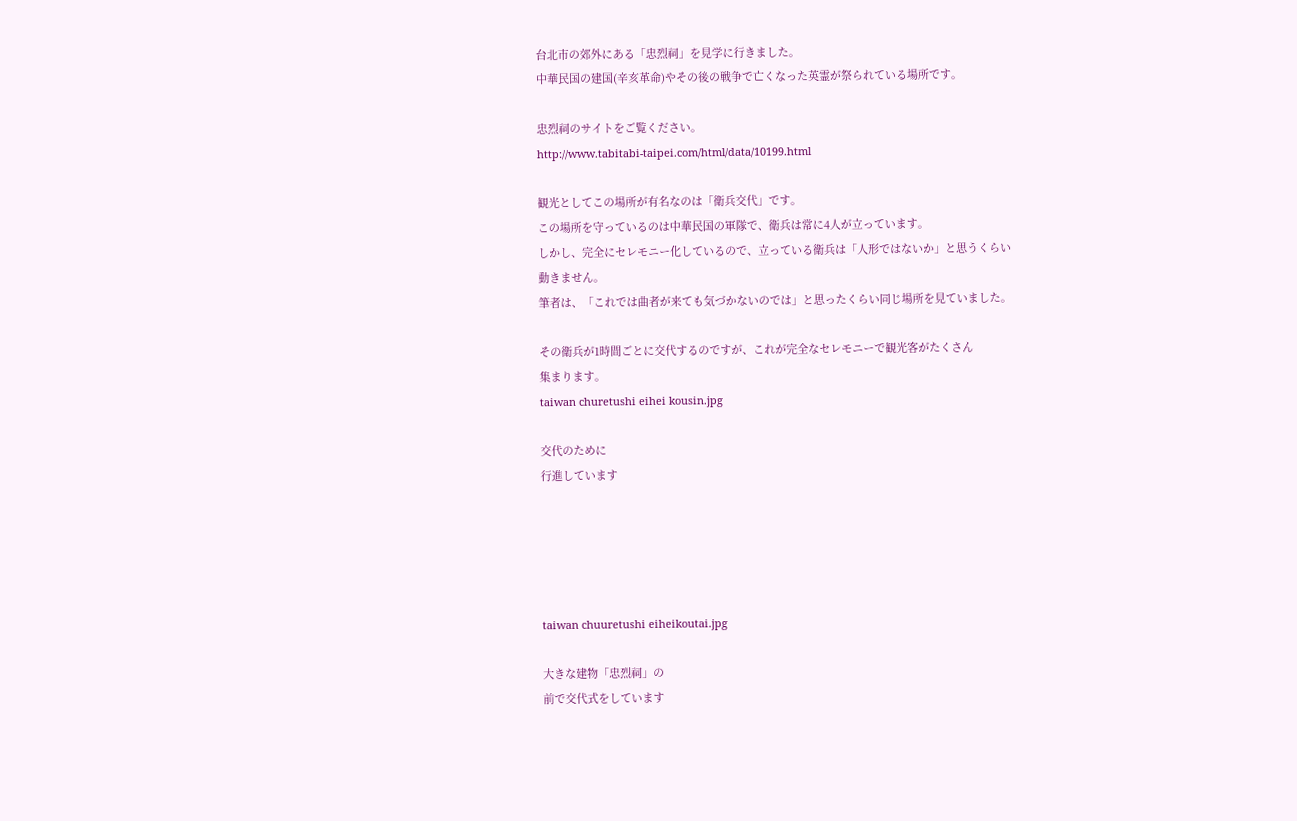台北市の郊外にある「忠烈祠」を見学に行きました。
中華民国の建国(辛亥革命)やその後の戦争で亡くなった英霊が祭られている場所です。

忠烈祠のサイトをご覧ください。
http://www.tabitabi-taipei.com/html/data/10199.html

観光としてこの場所が有名なのは「衛兵交代」です。
この場所を守っているのは中華民国の軍隊で、衛兵は常に4人が立っています。
しかし、完全にセレモニー化しているので、立っている衛兵は「人形ではないか」と思うくらい
動きません。
筆者は、「これでは曲者が来ても気づかないのでは」と思ったくらい同じ場所を見ていました。

その衛兵が1時間ごとに交代するのですが、これが完全なセレモニーで観光客がたくさん
集まります。
taiwan churetushi eihei kousin.jpg

交代のために
行進しています





taiwan chuuretushi eiheikoutai.jpg

大きな建物「忠烈祠」の
前で交代式をしています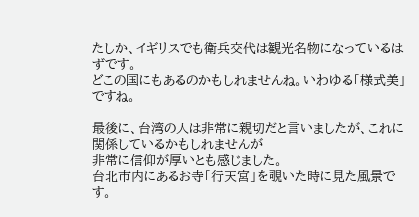たしか、イギリスでも衛兵交代は観光名物になっているはずです。
どこの国にもあるのかもしれませんね。いわゆる「様式美」ですね。

最後に、台湾の人は非常に親切だと言いましたが、これに関係しているかもしれませんが
非常に信仰が厚いとも感じました。
台北市内にあるお寺「行天宮」を覗いた時に見た風景です。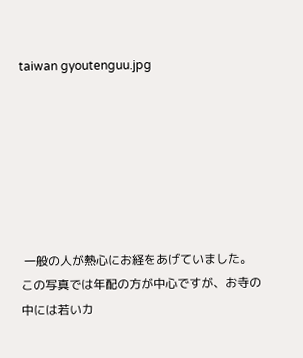taiwan gyoutenguu.jpg







 一般の人が熱心にお経をあげていました。
この写真では年配の方が中心ですが、お寺の中には若いカ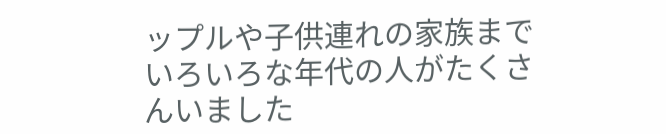ップルや子供連れの家族まで
いろいろな年代の人がたくさんいました